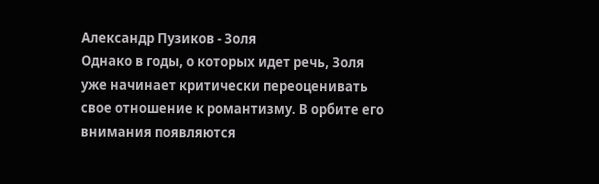Александр Пузиков - Золя
Однако в годы, о которых идет речь, Золя уже начинает критически переоценивать свое отношение к романтизму. В орбите его внимания появляются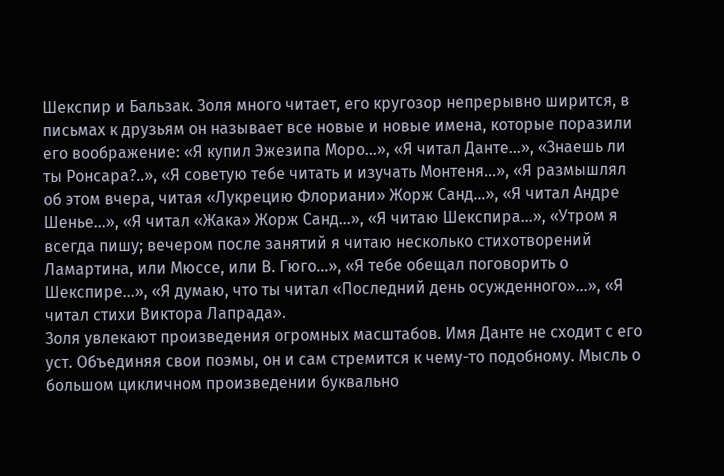Шекспир и Бальзак. Золя много читает, его кругозор непрерывно ширится, в письмах к друзьям он называет все новые и новые имена, которые поразили его воображение: «Я купил Эжезипа Моро…», «Я читал Данте…», «Знаешь ли ты Ронсара?..», «Я советую тебе читать и изучать Монтеня…», «Я размышлял об этом вчера, читая «Лукрецию Флориани» Жорж Санд…», «Я читал Андре Шенье…», «Я читал «Жака» Жорж Санд…», «Я читаю Шекспира…», «Утром я всегда пишу; вечером после занятий я читаю несколько стихотворений Ламартина, или Мюссе, или В. Гюго…», «Я тебе обещал поговорить о Шекспире…», «Я думаю, что ты читал «Последний день осужденного»…», «Я читал стихи Виктора Лапрада».
Золя увлекают произведения огромных масштабов. Имя Данте не сходит с его уст. Объединяя свои поэмы, он и сам стремится к чему-то подобному. Мысль о большом цикличном произведении буквально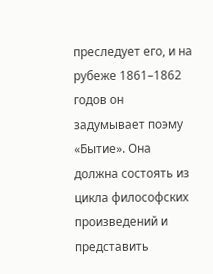преследует его, и на рубеже 1861–1862 годов он задумывает поэму «Бытие». Она должна состоять из цикла философских произведений и представить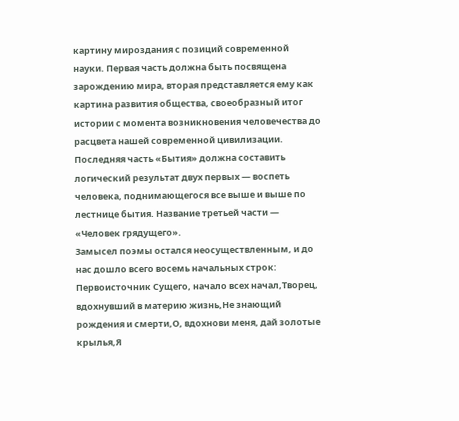картину мироздания с позиций современной науки. Первая часть должна быть посвящена зарождению мира, вторая представляется ему как картина развития общества, своеобразный итог истории с момента возникновения человечества до расцвета нашей современной цивилизации. Последняя часть «Бытия» должна составить логический результат двух первых — воспеть человека, поднимающегося все выше и выше по лестнице бытия. Название третьей части — «Человек грядущего».
Замысел поэмы остался неосуществленным, и до нас дошло всего восемь начальных строк:
Первоисточник Сущего, начало всех начал,Творец, вдохнувший в материю жизнь,Не знающий рождения и смерти,О, вдохнови меня, дай золотые крылья,Я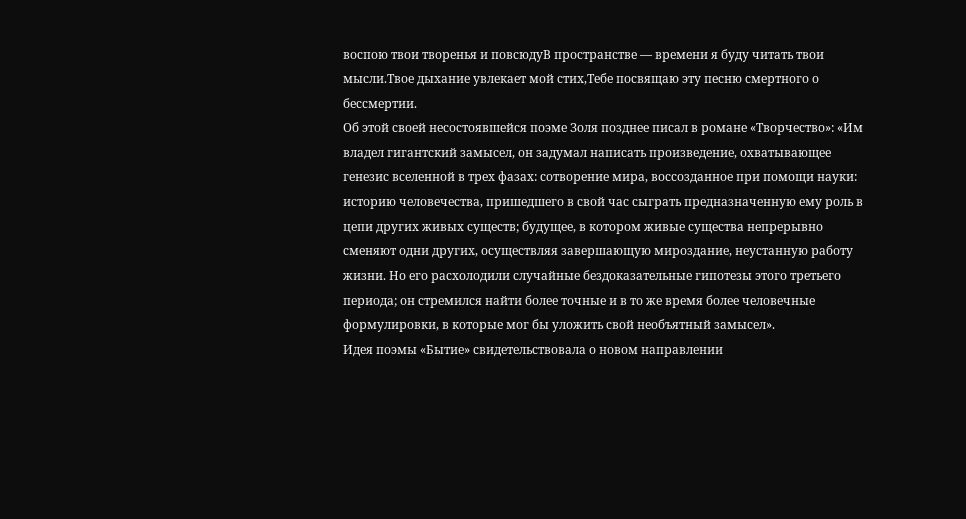воспою твои творенья и повсюдуВ пространстве — времени я буду читать твои мысли.Твое дыхание увлекает мой стих,Тебе посвящаю эту песню смертного о бессмертии.
Об этой своей несостоявшейся поэме Золя позднее писал в романе «Творчество»: «Им владел гигантский замысел, он задумал написать произведение, охватывающее генезис вселенной в трех фазах: сотворение мира, воссозданное при помощи науки: историю человечества, пришедшего в свой час сыграть предназначенную ему роль в цепи других живых существ; будущее, в котором живые существа непрерывно сменяют одни других, осуществляя завершающую мироздание, неустанную работу жизни. Но его расхолодили случайные бездоказательные гипотезы этого третьего периода; он стремился найти более точные и в то же время более человечные формулировки, в которые мог бы уложить свой необъятный замысел».
Идея поэмы «Бытие» свидетельствовала о новом направлении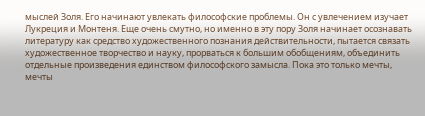мыслей Золя. Его начинают увлекать философские проблемы. Он с увлечением изучает Лукреция и Монтеня. Еще очень смутно, но именно в эту пору Золя начинает осознавать литературу как средство художественного познания действительности, пытается связать художественное творчество и науку, прорваться к большим обобщениям, объединить отдельные произведения единством философского замысла. Пока это только мечты, мечты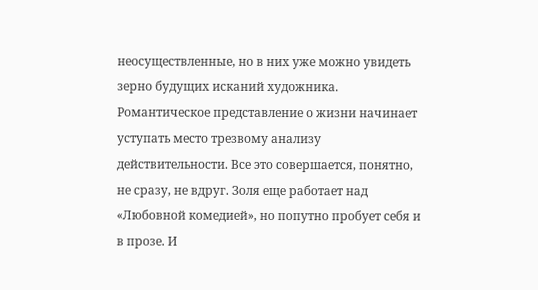неосуществленные, но в них уже можно увидеть зерно будущих исканий художника.
Романтическое представление о жизни начинает уступать место трезвому анализу действительности. Все это совершается, понятно, не сразу, не вдруг. Золя еще работает над «Любовной комедией», но попутно пробует себя и в прозе. И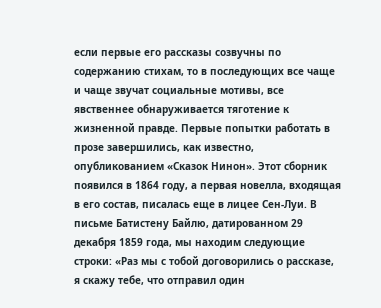если первые его рассказы созвучны по содержанию стихам, то в последующих все чаще и чаще звучат социальные мотивы, все явственнее обнаруживается тяготение к жизненной правде. Первые попытки работать в прозе завершились, как известно, опубликованием «Сказок Нинон». Этот сборник появился в 1864 году, а первая новелла, входящая в его состав, писалась еще в лицее Сен-Луи. В письме Батистену Байлю, датированном 29 декабря 1859 года, мы находим следующие строки: «Раз мы с тобой договорились о рассказе, я скажу тебе, что отправил один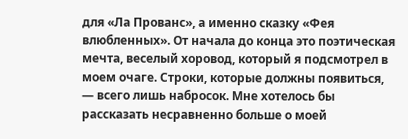для «Ла Прованс», а именно сказку «Фея влюбленных». От начала до конца это поэтическая мечта, веселый хоровод, который я подсмотрел в моем очаге. Строки, которые должны появиться, — всего лишь набросок. Мне хотелось бы рассказать несравненно больше о моей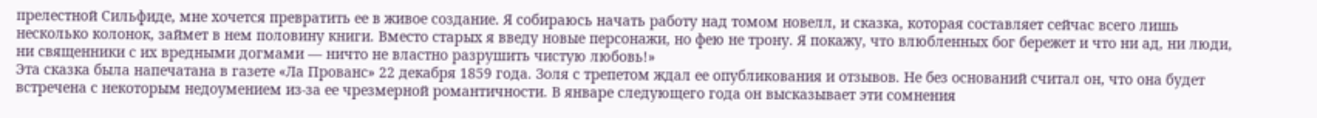прелестной Сильфиде, мне хочется превратить ее в живое создание. Я собираюсь начать работу над томом новелл, и сказка, которая составляет сейчас всего лишь несколько колонок, займет в нем половину книги. Вместо старых я введу новые персонажи, но фею не трону. Я покажу, что влюбленных бог бережет и что ни ад, ни люди, ни священники с их вредными догмами — ничто не властно разрушить чистую любовь!»
Эта сказка была напечатана в газете «Ла Прованс» 22 декабря 1859 года. Золя с трепетом ждал ее опубликования и отзывов. Не без оснований считал он, что она будет встречена с некоторым недоумением из-за ее чрезмерной романтичности. В январе следующего года он высказывает эти сомнения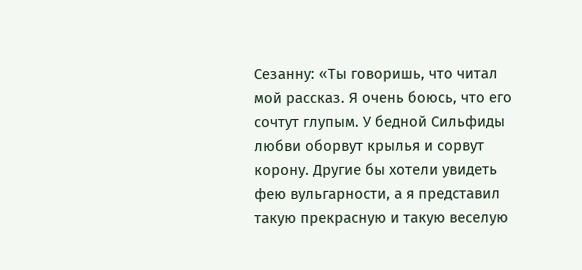Сезанну: «Ты говоришь, что читал мой рассказ. Я очень боюсь, что его сочтут глупым. У бедной Сильфиды любви оборвут крылья и сорвут корону. Другие бы хотели увидеть фею вульгарности, а я представил такую прекрасную и такую веселую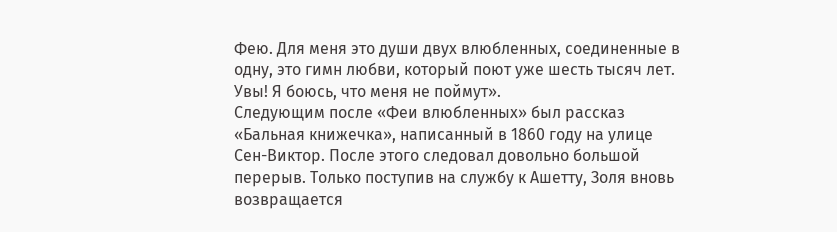Фею. Для меня это души двух влюбленных, соединенные в одну, это гимн любви, который поют уже шесть тысяч лет. Увы! Я боюсь, что меня не поймут».
Следующим после «Феи влюбленных» был рассказ «Бальная книжечка», написанный в 1860 году на улице Сен-Виктор. После этого следовал довольно большой перерыв. Только поступив на службу к Ашетту, Золя вновь возвращается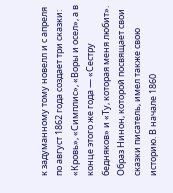к задуманному тому новелл и с апреля по август 1862 года создает три сказки: «Кровь», «Симплис», «Воры и осел», а в конце этого же года — «Сестру бедняков» и «Ту, которая меня любит».
Образ Нинон, которой посвящает свои сказки писатель, имел также свою историю. В начале 1860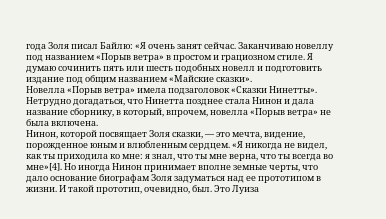года Золя писал Байлю: «Я очень занят сейчас. Заканчиваю новеллу под названием «Порыв ветра» в простом и грациозном стиле. Я думаю сочинить пять или шесть подобных новелл и подготовить издание под общим названием «Майские сказки».
Новелла «Порыв ветра» имела подзаголовок «Сказки Нинетты». Нетрудно догадаться, что Нинетта позднее стала Нинон и дала название сборнику, в который, впрочем, новелла «Порыв ветра» не была включена.
Нинон, которой посвящает Золя сказки, — это мечта, видение, порожденное юным и влюбленным сердцем. «Я никогда не видел, как ты приходила ко мне: я знал, что ты мне верна, что ты всегда во мне»[4]. Но иногда Нинон принимает вполне земные черты, что дало основание биографам Золя задуматься над ее прототипом в жизни. И такой прототип, очевидно, был. Это Луиза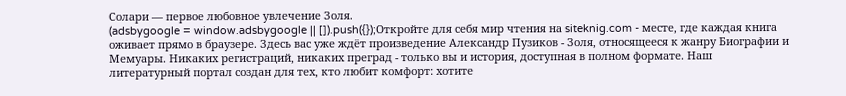Солари — первое любовное увлечение Золя.
(adsbygoogle = window.adsbygoogle || []).push({});Откройте для себя мир чтения на siteknig.com - месте, где каждая книга оживает прямо в браузере. Здесь вас уже ждёт произведение Александр Пузиков - Золя, относящееся к жанру Биографии и Мемуары. Никаких регистраций, никаких преград - только вы и история, доступная в полном формате. Наш литературный портал создан для тех, кто любит комфорт: хотите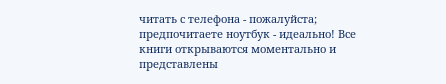читать с телефона - пожалуйста; предпочитаете ноутбук - идеально! Все книги открываются моментально и представлены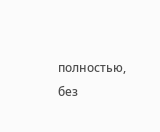полностью, без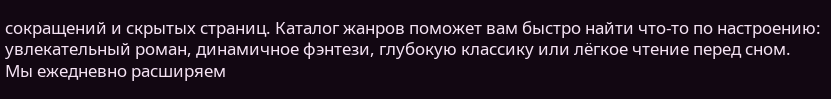сокращений и скрытых страниц. Каталог жанров поможет вам быстро найти что-то по настроению: увлекательный роман, динамичное фэнтези, глубокую классику или лёгкое чтение перед сном. Мы ежедневно расширяем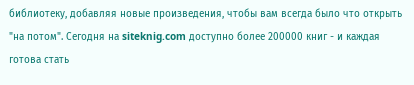библиотеку, добавляя новые произведения, чтобы вам всегда было что открыть "на потом". Сегодня на siteknig.com доступно более 200000 книг - и каждая готова стать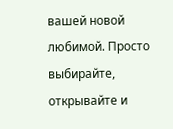вашей новой любимой. Просто выбирайте, открывайте и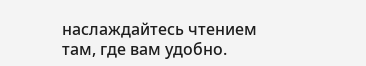наслаждайтесь чтением там, где вам удобно.